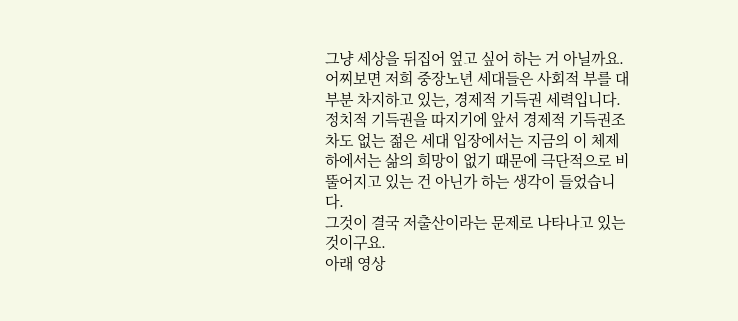그냥 세상을 뒤집어 엎고 싶어 하는 거 아닐까요.
어찌보면 저희 중장노년 세대들은 사회적 부를 대부분 차지하고 있는, 경제적 기득권 세력입니다.
정치적 기득권을 따지기에 앞서 경제적 기득권조차도 없는 젊은 세대 입장에서는 지금의 이 체제하에서는 삶의 희망이 없기 때문에 극단적으로 비뚤어지고 있는 건 아닌가 하는 생각이 들었습니다.
그것이 결국 저출산이라는 문제로 나타나고 있는 것이구요.
아래 영상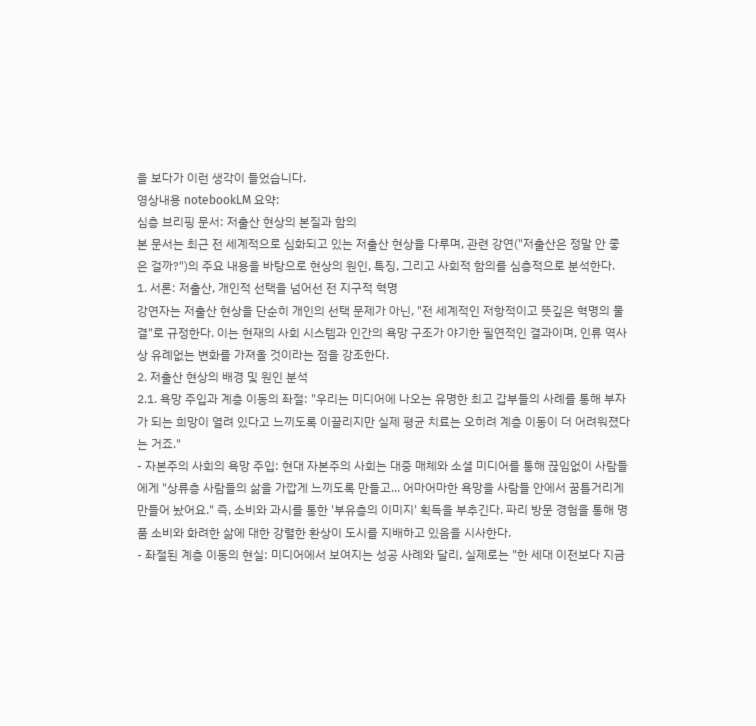을 보다가 이런 생각이 들었습니다.
영상내용 notebookLM 요약:
심층 브리핑 문서: 저출산 현상의 본질과 함의
본 문서는 최근 전 세계적으로 심화되고 있는 저출산 현상을 다루며, 관련 강연("저출산은 정말 안 좋은 걸까?")의 주요 내용을 바탕으로 현상의 원인, 특징, 그리고 사회적 함의를 심층적으로 분석한다.
1. 서론: 저출산, 개인적 선택을 넘어선 전 지구적 혁명
강연자는 저출산 현상을 단순히 개인의 선택 문제가 아닌, "전 세계적인 저항적이고 뜻깊은 혁명의 물결"로 규정한다. 이는 현재의 사회 시스템과 인간의 욕망 구조가 야기한 필연적인 결과이며, 인류 역사상 유례없는 변화를 가져올 것이라는 점을 강조한다.
2. 저출산 현상의 배경 및 원인 분석
2.1. 욕망 주입과 계층 이동의 좌절: "우리는 미디어에 나오는 유명한 최고 갑부들의 사례를 통해 부자가 되는 희망이 열려 있다고 느끼도록 이끌리지만 실제 평균 치료는 오히려 계층 이동이 더 어려워졌다는 거죠."
- 자본주의 사회의 욕망 주입: 현대 자본주의 사회는 대중 매체와 소셜 미디어를 통해 끊임없이 사람들에게 "상류층 사람들의 삶을 가깝게 느끼도록 만들고... 어마어마한 욕망을 사람들 안에서 꿈틀거리게 만들어 놨어요." 즉, 소비와 과시를 통한 '부유층의 이미지' 획득을 부추긴다. 파리 방문 경험을 통해 명품 소비와 화려한 삶에 대한 강렬한 환상이 도시를 지배하고 있음을 시사한다.
- 좌절된 계층 이동의 현실: 미디어에서 보여지는 성공 사례와 달리, 실제로는 "한 세대 이전보다 지금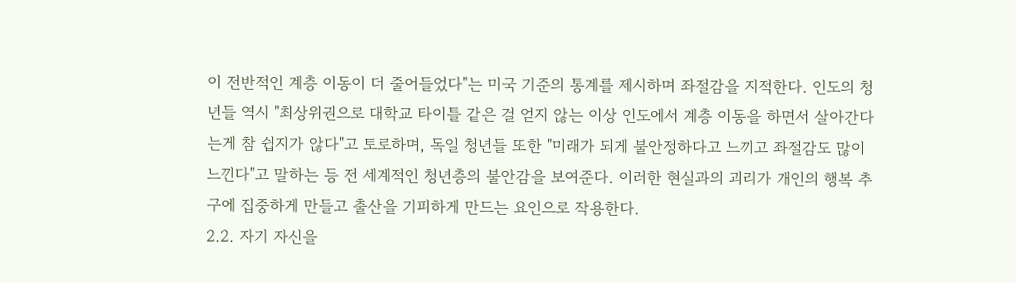이 전반적인 계층 이동이 더 줄어들었다"는 미국 기준의 통계를 제시하며 좌절감을 지적한다. 인도의 청년들 역시 "최상위권으로 대학교 타이틀 같은 걸 얻지 않는 이상 인도에서 계층 이동을 하면서 살아간다는게 참 쉽지가 않다"고 토로하며, 독일 청년들 또한 "미래가 되게 불안정하다고 느끼고 좌절감도 많이 느낀다"고 말하는 등 전 세계적인 청년층의 불안감을 보여준다. 이러한 현실과의 괴리가 개인의 행복 추구에 집중하게 만들고 출산을 기피하게 만드는 요인으로 작용한다.
2.2. 자기 자신을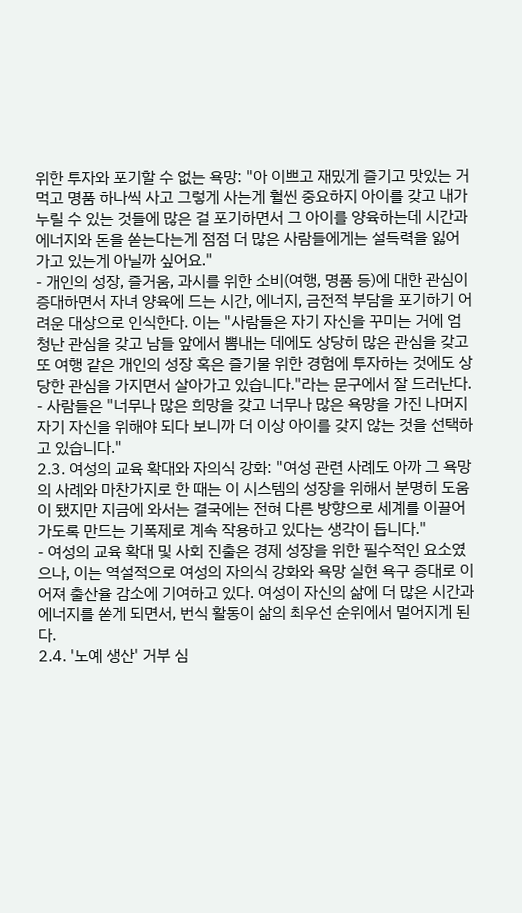위한 투자와 포기할 수 없는 욕망: "아 이쁘고 재밌게 즐기고 맛있는 거 먹고 명품 하나씩 사고 그렇게 사는게 훨씬 중요하지 아이를 갖고 내가 누릴 수 있는 것들에 많은 걸 포기하면서 그 아이를 양육하는데 시간과 에너지와 돈을 쏟는다는게 점점 더 많은 사람들에게는 설득력을 잃어가고 있는게 아닐까 싶어요."
- 개인의 성장, 즐거움, 과시를 위한 소비(여행, 명품 등)에 대한 관심이 증대하면서 자녀 양육에 드는 시간, 에너지, 금전적 부담을 포기하기 어려운 대상으로 인식한다. 이는 "사람들은 자기 자신을 꾸미는 거에 엄청난 관심을 갖고 남들 앞에서 뽐내는 데에도 상당히 많은 관심을 갖고 또 여행 같은 개인의 성장 혹은 즐기물 위한 경험에 투자하는 것에도 상당한 관심을 가지면서 살아가고 있습니다."라는 문구에서 잘 드러난다.
- 사람들은 "너무나 많은 희망을 갖고 너무나 많은 욕망을 가진 나머지 자기 자신을 위해야 되다 보니까 더 이상 아이를 갖지 않는 것을 선택하고 있습니다."
2.3. 여성의 교육 확대와 자의식 강화: "여성 관련 사례도 아까 그 욕망의 사례와 마찬가지로 한 때는 이 시스템의 성장을 위해서 분명히 도움이 됐지만 지금에 와서는 결국에는 전혀 다른 방향으로 세계를 이끌어가도록 만드는 기폭제로 계속 작용하고 있다는 생각이 듭니다."
- 여성의 교육 확대 및 사회 진출은 경제 성장을 위한 필수적인 요소였으나, 이는 역설적으로 여성의 자의식 강화와 욕망 실현 욕구 증대로 이어져 출산율 감소에 기여하고 있다. 여성이 자신의 삶에 더 많은 시간과 에너지를 쏟게 되면서, 번식 활동이 삶의 최우선 순위에서 멀어지게 된다.
2.4. '노예 생산' 거부 심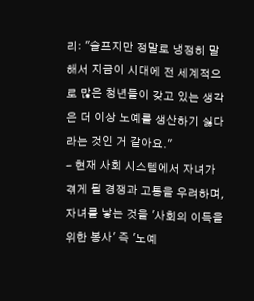리: "슬프지만 정말로 냉정히 말해서 지금이 시대에 전 세계적으로 많은 청년들이 갖고 있는 생각은 더 이상 노예를 생산하기 싫다라는 것인 거 같아요."
- 현재 사회 시스템에서 자녀가 겪게 될 경쟁과 고통을 우려하며, 자녀를 낳는 것을 '사회의 이득을 위한 봉사' 즉 '노예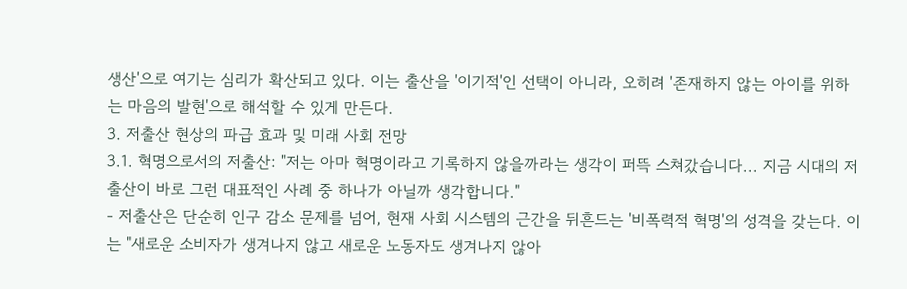생산'으로 여기는 심리가 확산되고 있다. 이는 출산을 '이기적'인 선택이 아니라, 오히려 '존재하지 않는 아이를 위하는 마음의 발현'으로 해석할 수 있게 만든다.
3. 저출산 현상의 파급 효과 및 미래 사회 전망
3.1. 혁명으로서의 저출산: "저는 아마 혁명이라고 기록하지 않을까라는 생각이 퍼뜩 스쳐갔습니다... 지금 시대의 저출산이 바로 그런 대표적인 사례 중 하나가 아닐까 생각합니다."
- 저출산은 단순히 인구 감소 문제를 넘어, 현재 사회 시스템의 근간을 뒤흔드는 '비폭력적 혁명'의 성격을 갖는다. 이는 "새로운 소비자가 생겨나지 않고 새로운 노동자도 생겨나지 않아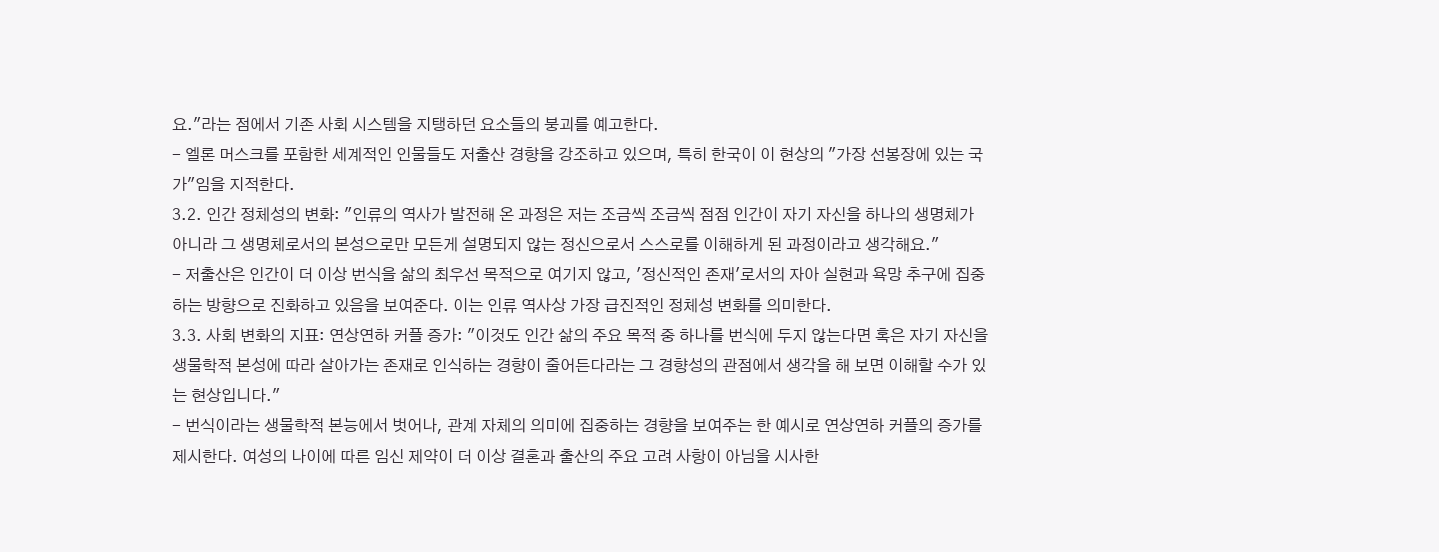요."라는 점에서 기존 사회 시스템을 지탱하던 요소들의 붕괴를 예고한다.
- 엘론 머스크를 포함한 세계적인 인물들도 저출산 경향을 강조하고 있으며, 특히 한국이 이 현상의 "가장 선봉장에 있는 국가"임을 지적한다.
3.2. 인간 정체성의 변화: "인류의 역사가 발전해 온 과정은 저는 조금씩 조금씩 점점 인간이 자기 자신을 하나의 생명체가 아니라 그 생명체로서의 본성으로만 모든게 설명되지 않는 정신으로서 스스로를 이해하게 된 과정이라고 생각해요."
- 저출산은 인간이 더 이상 번식을 삶의 최우선 목적으로 여기지 않고, '정신적인 존재'로서의 자아 실현과 욕망 추구에 집중하는 방향으로 진화하고 있음을 보여준다. 이는 인류 역사상 가장 급진적인 정체성 변화를 의미한다.
3.3. 사회 변화의 지표: 연상연하 커플 증가: "이것도 인간 삶의 주요 목적 중 하나를 번식에 두지 않는다면 혹은 자기 자신을 생물학적 본성에 따라 살아가는 존재로 인식하는 경향이 줄어든다라는 그 경향성의 관점에서 생각을 해 보면 이해할 수가 있는 현상입니다."
- 번식이라는 생물학적 본능에서 벗어나, 관계 자체의 의미에 집중하는 경향을 보여주는 한 예시로 연상연하 커플의 증가를 제시한다. 여성의 나이에 따른 임신 제약이 더 이상 결혼과 출산의 주요 고려 사항이 아님을 시사한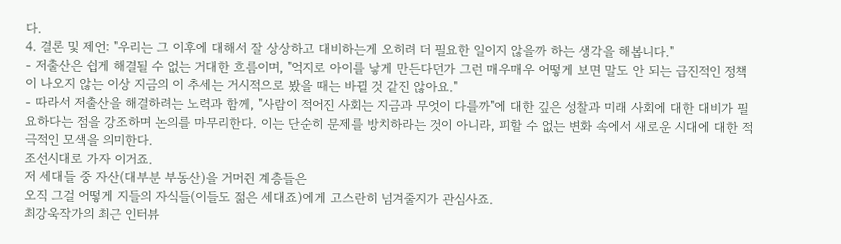다.
4. 결론 및 제언: "우리는 그 이후에 대해서 잘 상상하고 대비하는게 오히려 더 필요한 일이지 않을까 하는 생각을 해봅니다."
- 저출산은 쉽게 해결될 수 없는 거대한 흐름이며, "억지로 아이를 낳게 만든다던가 그런 매우매우 어떻게 보면 말도 안 되는 급진적인 정책이 나오지 않는 이상 지금의 이 추세는 거시적으로 봤을 때는 바뀔 것 같진 않아요."
- 따라서 저출산을 해결하려는 노력과 함께, "사람이 적어진 사회는 지금과 무엇이 다를까"에 대한 깊은 성찰과 미래 사회에 대한 대비가 필요하다는 점을 강조하며 논의를 마무리한다. 이는 단순히 문제를 방치하라는 것이 아니라, 피할 수 없는 변화 속에서 새로운 시대에 대한 적극적인 모색을 의미한다.
조선시대로 가자 이거죠.
저 세대들 중 자산(대부분 부동산)을 거머쥔 계층들은
오직 그걸 어떻게 지들의 자식들(이들도 젊은 세대죠)에게 고스란히 넘겨줄지가 관심사죠.
최강욱작가의 최근 인터뷰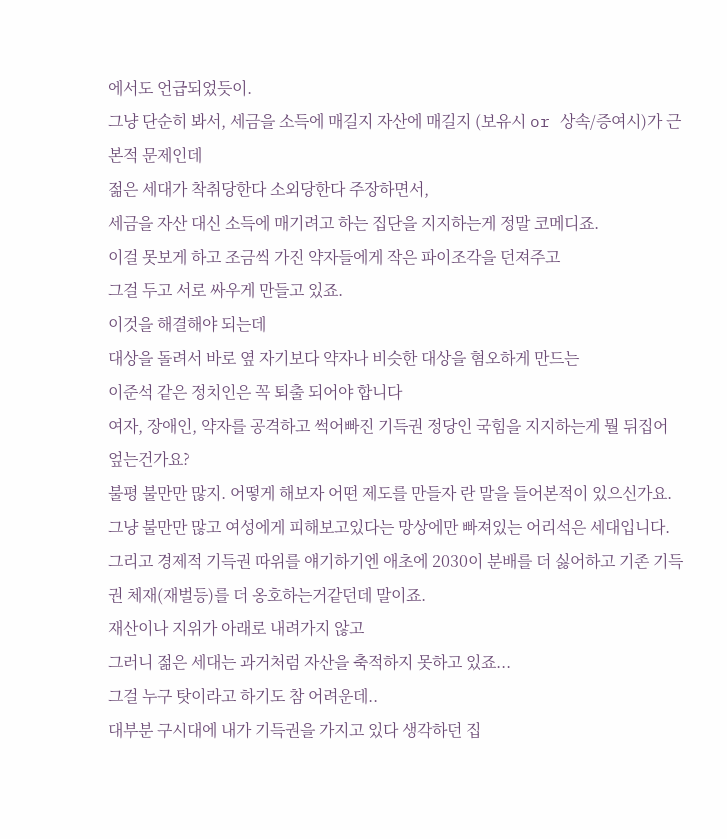에서도 언급되었듯이.
그냥 단순히 봐서, 세금을 소득에 매길지 자산에 매길지 (보유시 or 상속/증여시)가 근본적 문제인데
젊은 세대가 착취당한다 소외당한다 주장하면서,
세금을 자산 대신 소득에 매기려고 하는 집단을 지지하는게 정말 코메디죠.
이걸 못보게 하고 조금씩 가진 약자들에게 작은 파이조각을 던져주고
그걸 두고 서로 싸우게 만들고 있죠.
이것을 해결해야 되는데
대상을 돌려서 바로 옆 자기보다 약자나 비슷한 대상을 혐오하게 만드는
이준석 같은 정치인은 꼭 퇴출 되어야 합니다
여자, 장애인, 약자를 공격하고 썩어빠진 기득권 정당인 국힘을 지지하는게 뭘 뒤집어 엎는건가요?
불평 불만만 많지. 어떻게 해보자 어떤 제도를 만들자 란 말을 들어본적이 있으신가요.
그냥 불만만 많고 여성에게 피해보고있다는 망상에만 빠져있는 어리석은 세대입니다.
그리고 경제적 기득권 따위를 얘기하기엔 애초에 2030이 분배를 더 싫어하고 기존 기득권 체재(재벌등)를 더 옹호하는거같던데 말이죠.
재산이나 지위가 아래로 내려가지 않고
그러니 젊은 세대는 과거처럼 자산을 축적하지 못하고 있죠...
그걸 누구 탓이라고 하기도 참 어려운데..
대부분 구시대에 내가 기득권을 가지고 있다 생각하던 집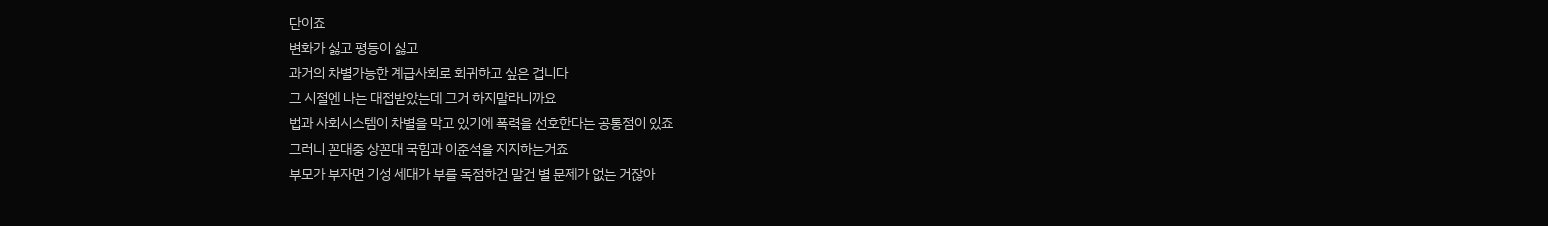단이죠
변화가 싫고 평등이 싫고
과거의 차별가능한 계급사회로 회귀하고 싶은 겁니다
그 시절엔 나는 대접받았는데 그거 하지말라니까요
법과 사회시스템이 차별을 막고 있기에 폭력을 선호한다는 공통점이 있죠
그러니 꼰대중 상꼰대 국힘과 이준석을 지지하는거죠
부모가 부자면 기성 세대가 부를 독점하건 말건 별 문제가 없는 거잖아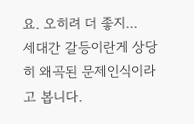요. 오히려 더 좋지...
세대간 갈등이란게 상당히 왜곡된 문제인식이라고 봅니다.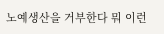노예생산을 거부한다 뭐 이런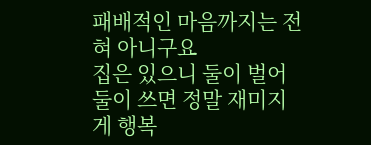패배적인 마음까지는 전혀 아니구요
집은 있으니 둘이 벌어 둘이 쓰면 정말 재미지게 행복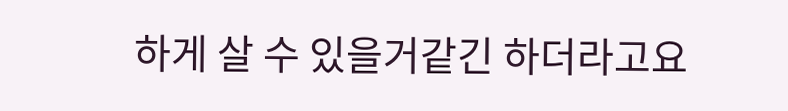하게 살 수 있을거같긴 하더라고요